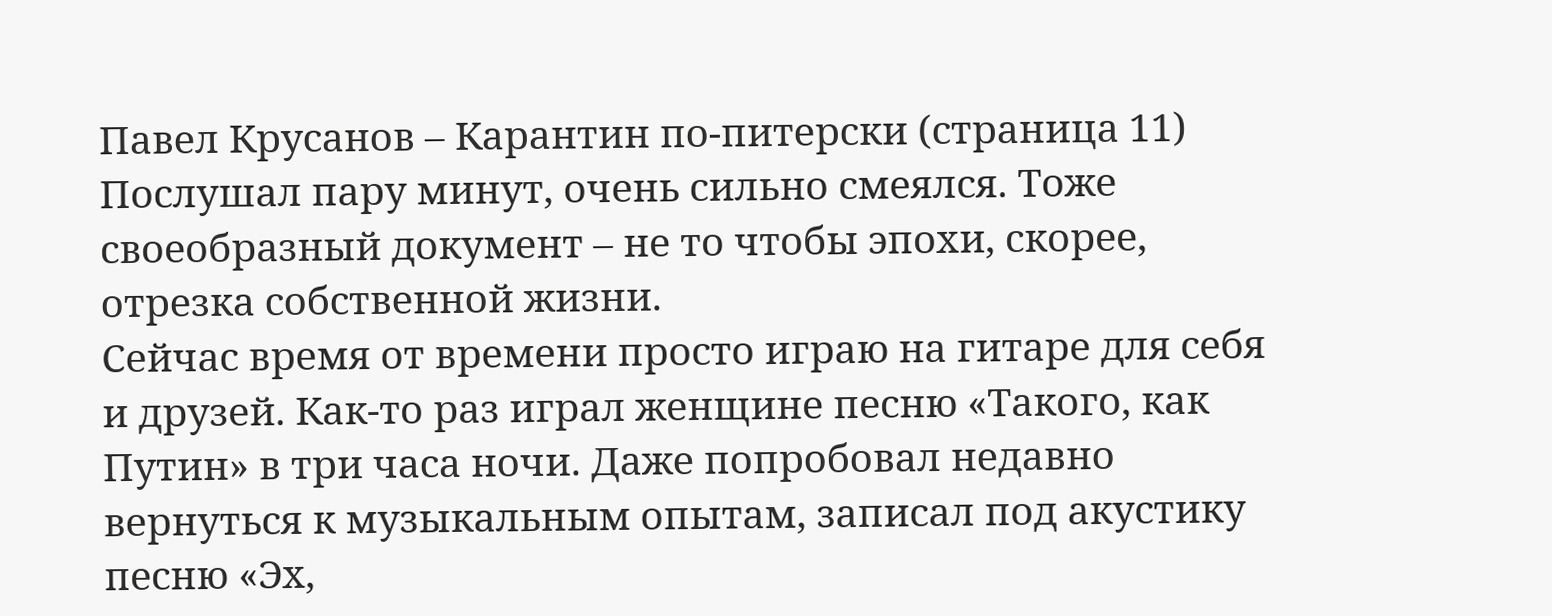Павел Крусанов – Карантин по-питерски (страница 11)
Послушал пару минут, очень сильно смеялся. Тоже своеобразный документ – не то чтобы эпохи, скорее, отрезка собственной жизни.
Сейчас время от времени просто играю на гитаре для себя и друзей. Как-то раз играл женщине песню «Такого, как Путин» в три часа ночи. Даже попробовал недавно вернуться к музыкальным опытам, записал под акустику песню «Эх,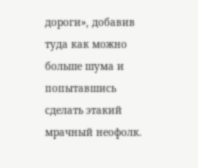дороги», добавив туда как можно больше шума и попытавшись сделать этакий мрачный неофолк.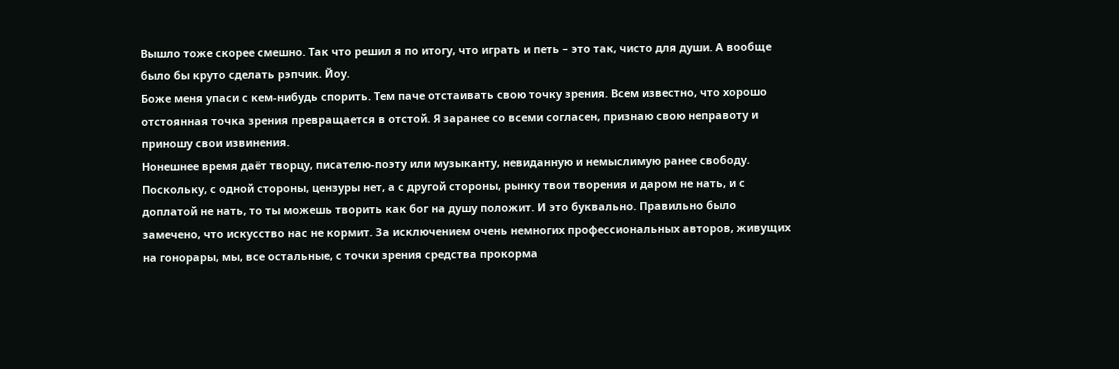Вышло тоже скорее смешно. Так что решил я по итогу, что играть и петь – это так, чисто для души. А вообще было бы круто сделать рэпчик. Йоу.
Боже меня упаси с кем-нибудь спорить. Тем паче отстаивать свою точку зрения. Всем известно, что хорошо отстоянная точка зрения превращается в отстой. Я заранее со всеми согласен, признаю свою неправоту и приношу свои извинения.
Нонешнее время даёт творцу, писателю-поэту или музыканту, невиданную и немыслимую ранее свободу. Поскольку, с одной стороны, цензуры нет, а с другой стороны, рынку твои творения и даром не нать, и с доплатой не нать, то ты можешь творить как бог на душу положит. И это буквально. Правильно было замечено, что искусство нас не кормит. За исключением очень немногих профессиональных авторов, живущих на гонорары, мы, все остальные, с точки зрения средства прокорма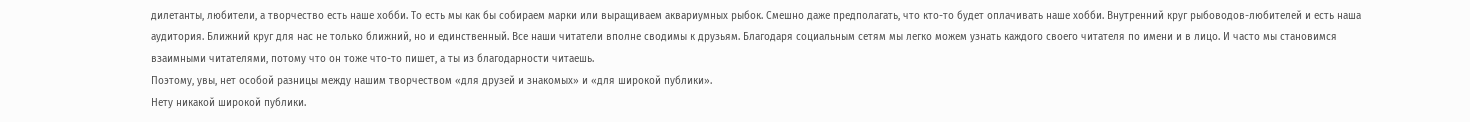дилетанты, любители, а творчество есть наше хобби. То есть мы как бы собираем марки или выращиваем аквариумных рыбок. Смешно даже предполагать, что кто-то будет оплачивать наше хобби. Внутренний круг рыбоводов-любителей и есть наша аудитория. Ближний круг для нас не только ближний, но и единственный. Все наши читатели вполне сводимы к друзьям. Благодаря социальным сетям мы легко можем узнать каждого своего читателя по имени и в лицо. И часто мы становимся взаимными читателями, потому что он тоже что-то пишет, а ты из благодарности читаешь.
Поэтому, увы, нет особой разницы между нашим творчеством «для друзей и знакомых» и «для широкой публики».
Нету никакой широкой публики.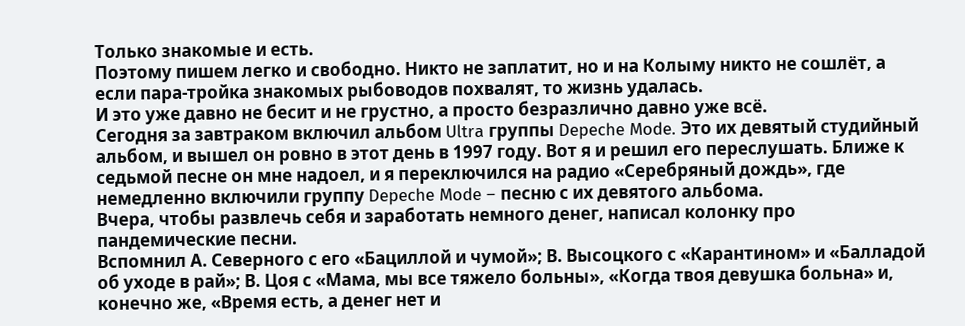Только знакомые и есть.
Поэтому пишем легко и свободно. Никто не заплатит, но и на Колыму никто не сошлёт, а если пара-тройка знакомых рыбоводов похвалят, то жизнь удалась.
И это уже давно не бесит и не грустно, а просто безразлично давно уже всё.
Сегодня за завтраком включил альбом Ultra группы Depeche Mode. Это их девятый студийный альбом, и вышел он ровно в этот день в 1997 году. Вот я и решил его переслушать. Ближе к седьмой песне он мне надоел, и я переключился на радио «Серебряный дождь», где немедленно включили группу Depeche Mode – песню с их девятого альбома.
Вчера, чтобы развлечь себя и заработать немного денег, написал колонку про пандемические песни.
Вспомнил А. Северного с его «Бациллой и чумой»; В. Высоцкого с «Карантином» и «Балладой об уходе в рай»; В. Цоя с «Мама, мы все тяжело больны», «Когда твоя девушка больна» и, конечно же, «Время есть, а денег нет и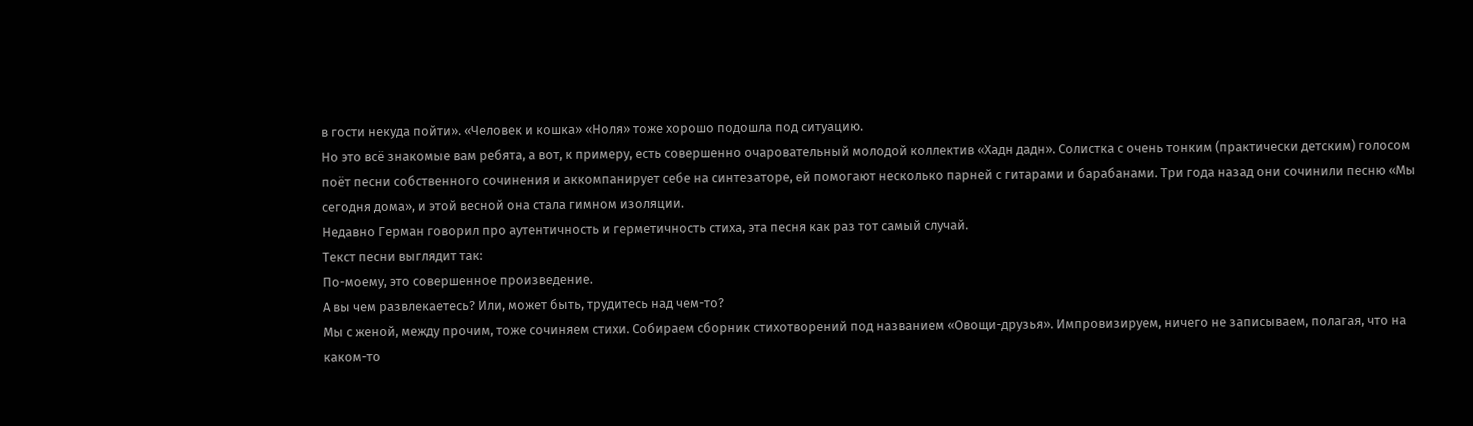в гости некуда пойти». «Человек и кошка» «Ноля» тоже хорошо подошла под ситуацию.
Но это всё знакомые вам ребята, а вот, к примеру, есть совершенно очаровательный молодой коллектив «Хадн дадн». Солистка с очень тонким (практически детским) голосом поёт песни собственного сочинения и аккомпанирует себе на синтезаторе, ей помогают несколько парней с гитарами и барабанами. Три года назад они сочинили песню «Мы сегодня дома», и этой весной она стала гимном изоляции.
Недавно Герман говорил про аутентичность и герметичность стиха, эта песня как раз тот самый случай.
Текст песни выглядит так:
По-моему, это совершенное произведение.
А вы чем развлекаетесь? Или, может быть, трудитесь над чем-то?
Мы с женой, между прочим, тоже сочиняем стихи. Собираем сборник стихотворений под названием «Овощи-друзья». Импровизируем, ничего не записываем, полагая, что на каком-то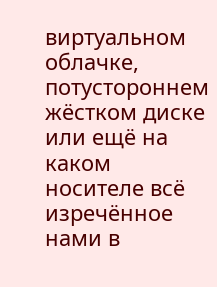виртуальном облачке, потустороннем жёстком диске или ещё на каком носителе всё изречённое нами в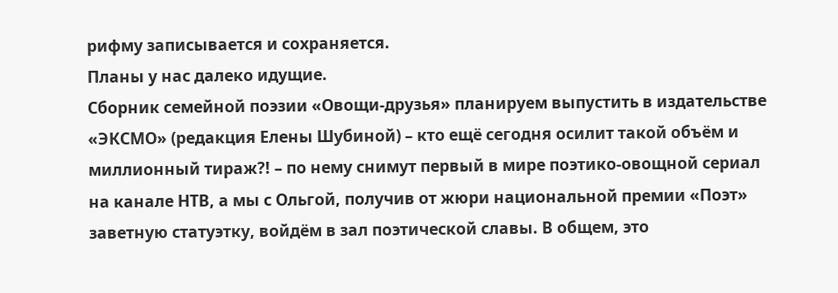рифму записывается и сохраняется.
Планы у нас далеко идущие.
Сборник семейной поэзии «Овощи-друзья» планируем выпустить в издательстве «ЭКСМО» (редакция Елены Шубиной) – кто ещё сегодня осилит такой объём и миллионный тираж?! – по нему снимут первый в мире поэтико-овощной сериал на канале НТВ, а мы с Ольгой, получив от жюри национальной премии «Поэт» заветную статуэтку, войдём в зал поэтической славы. В общем, это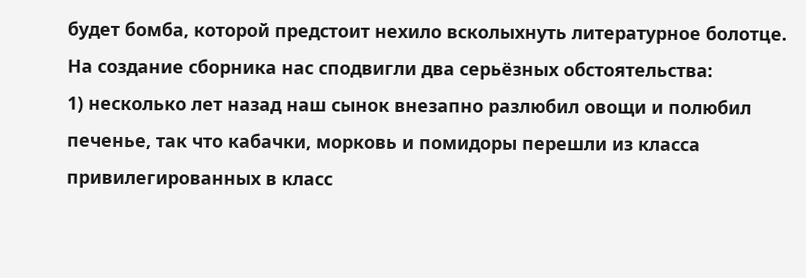будет бомба, которой предстоит нехило всколыхнуть литературное болотце. На создание сборника нас сподвигли два серьёзных обстоятельства:
1) несколько лет назад наш сынок внезапно разлюбил овощи и полюбил печенье, так что кабачки, морковь и помидоры перешли из класса привилегированных в класс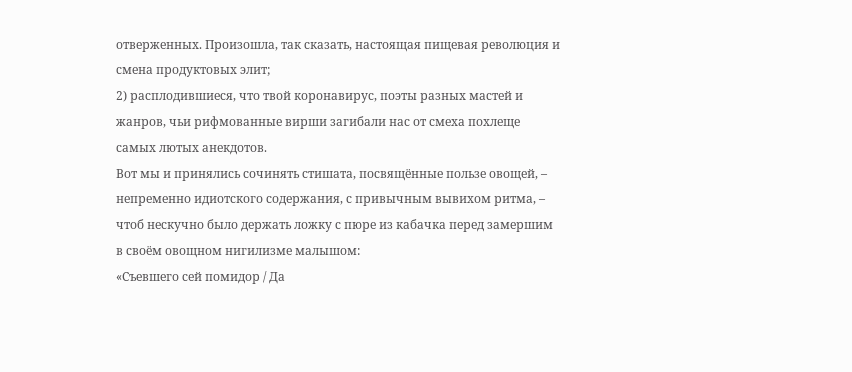отверженных. Произошла, так сказать, настоящая пищевая революция и смена продуктовых элит;
2) расплодившиеся, что твой коронавирус, поэты разных мастей и жанров, чьи рифмованные вирши загибали нас от смеха похлеще самых лютых анекдотов.
Вот мы и принялись сочинять стишата, посвящённые пользе овощей, – непременно идиотского содержания, с привычным вывихом ритма, – чтоб нескучно было держать ложку с пюре из кабачка перед замершим в своём овощном нигилизме малышом:
«Съевшего сей помидор / Да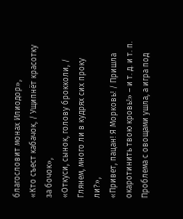благословит монах Илиодор»,
«Кто съест кабачок, / Ущипнёт красотку за бочок»,
«Откуси, сынок, голову брокколи, / Глянем, много ли в кудрях сих проку ли?»,
«Привет, пацан! Я Морковь! / Пришла окаротинить твою кровь!» – и т. д. и т. п.
Проблема с овощами ушла, а игра под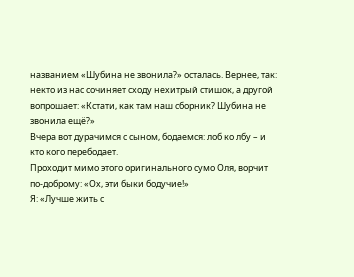названием «Шубина не звонила?» осталась. Вернее, так: некто из нас сочиняет сходу нехитрый стишок, а другой вопрошает: «Кстати, как там наш сборник? Шубина не звонила ещё?»
Вчера вот дурачимся с сыном, бодаемся: лоб ко лбу – и кто кого перебодает.
Проходит мимо этого оригинального сумо Оля, ворчит по-доброму: «Ох, эти быки бодучие!»
Я: «Лучше жить с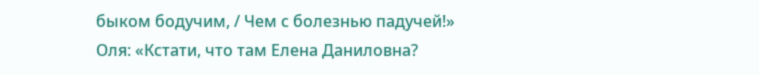быком бодучим, / Чем с болезнью падучей!»
Оля: «Кстати, что там Елена Даниловна?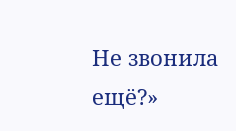Не звонила ещё?»